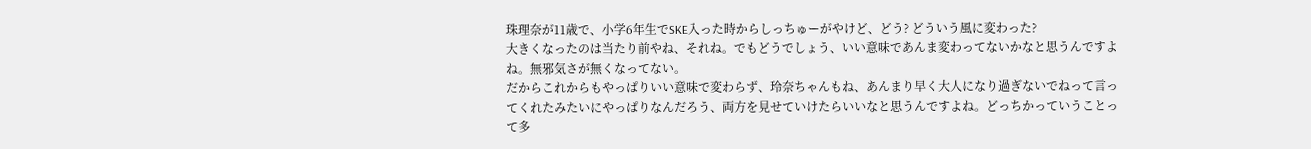珠理奈が11歳で、小学6年生でSKE入った時からしっちゅーがやけど、どう? どういう風に変わった?
大きくなったのは当たり前やね、それね。でもどうでしょう、いい意味であんま変わってないかなと思うんですよね。無邪気さが無くなってない。
だからこれからもやっぱりいい意味で変わらず、玲奈ちゃんもね、あんまり早く大人になり過ぎないでねって言ってくれたみたいにやっぱりなんだろう、両方を見せていけたらいいなと思うんですよね。どっちかっていうことって多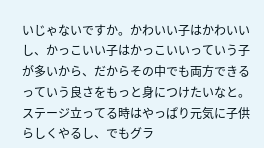いじゃないですか。かわいい子はかわいいし、かっこいい子はかっこいいっていう子が多いから、だからその中でも両方できるっていう良さをもっと身につけたいなと。ステージ立ってる時はやっぱり元気に子供らしくやるし、でもグラ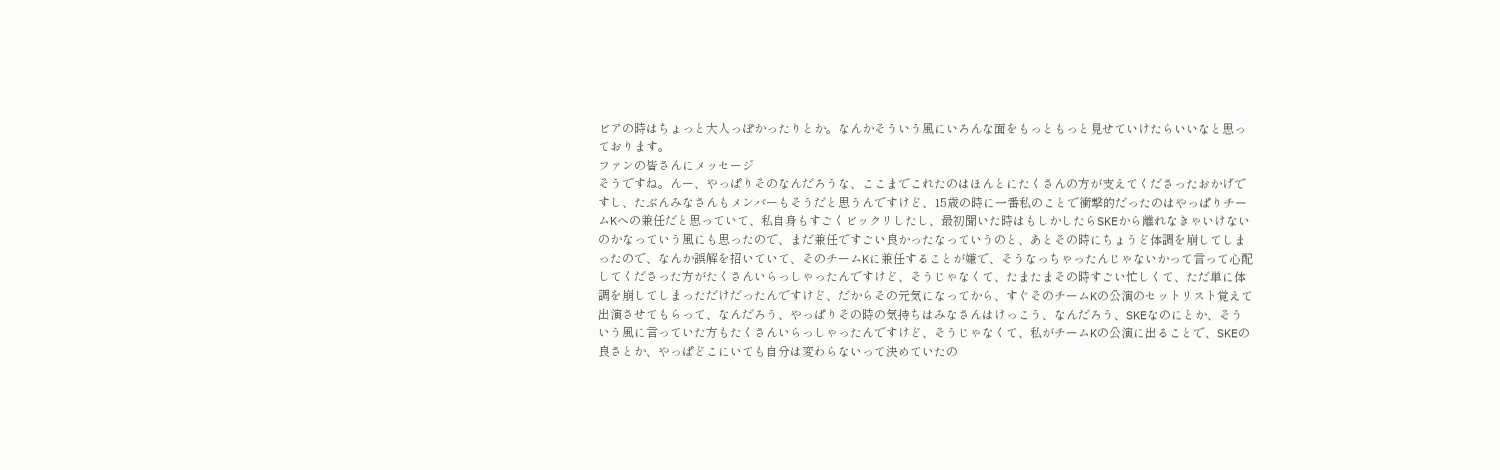ビアの時はちょっと大人っぽかったりとか。なんかそういう風にいろんな面をもっともっと見せていけたらいいなと思っております。
ファンの皆さんにメッセージ
そうですね。んー、やっぱりそのなんだろうな、ここまでこれたのはほんとにたくさんの方が支えてくださったおかげですし、たぶんみなさんもメンバーもそうだと思うんですけど、15歳の時に一番私のことで衝撃的だったのはやっぱりチームKへの兼任だと思っていて、私自身もすごくビックリしたし、最初聞いた時はもしかしたらSKEから離れなきゃいけないのかなっていう風にも思ったので、まだ兼任ですごい良かったなっていうのと、あとその時にちょうど体調を崩してしまったので、なんか誤解を招いていて、そのチームKに兼任することが嫌で、そうなっちゃったんじゃないかって言って心配してくださった方がたくさんいらっしゃったんですけど、そうじゃなくて、たまたまその時すごい忙しくて、ただ単に体調を崩してしまっただけだったんですけど、だからその元気になってから、すぐそのチームKの公演のセットリスト覚えて出演させてもらって、なんだろう、やっぱりその時の気持ちはみなさんはけっこう、なんだろう、SKEなのにとか、そういう風に言っていた方もたくさんいらっしゃったんですけど、そうじゃなくて、私がチームKの公演に出ることで、SKEの良さとか、やっぱどこにいても自分は変わらないって決めていたの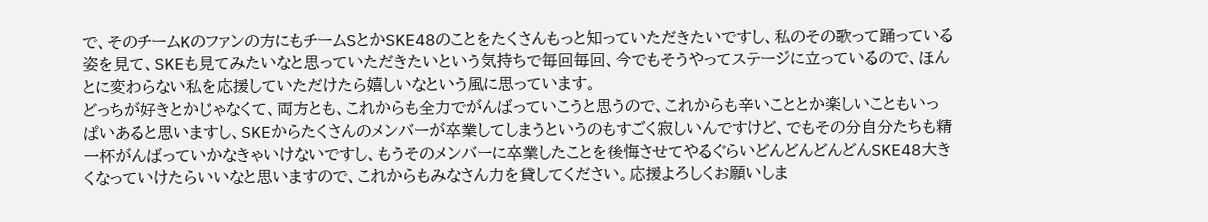で、そのチームKのファンの方にもチームSとかSKE48のことをたくさんもっと知っていただきたいですし、私のその歌って踊っている姿を見て、SKEも見てみたいなと思っていただきたいという気持ちで毎回毎回、今でもそうやってステージに立っているので、ほんとに変わらない私を応援していただけたら嬉しいなという風に思っています。
どっちが好きとかじゃなくて、両方とも、これからも全力でがんばっていこうと思うので、これからも辛いこととか楽しいこともいっぱいあると思いますし、SKEからたくさんのメンバーが卒業してしまうというのもすごく寂しいんですけど、でもその分自分たちも精一杯がんばっていかなきゃいけないですし、もうそのメンバーに卒業したことを後悔させてやるぐらいどんどんどんどんSKE48大きくなっていけたらいいなと思いますので、これからもみなさん力を貸してください。応援よろしくお願いしま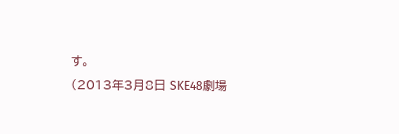す。
(2013年3月8日 SKE48劇場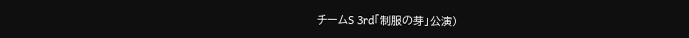チームS 3rd「制服の芽」公演)